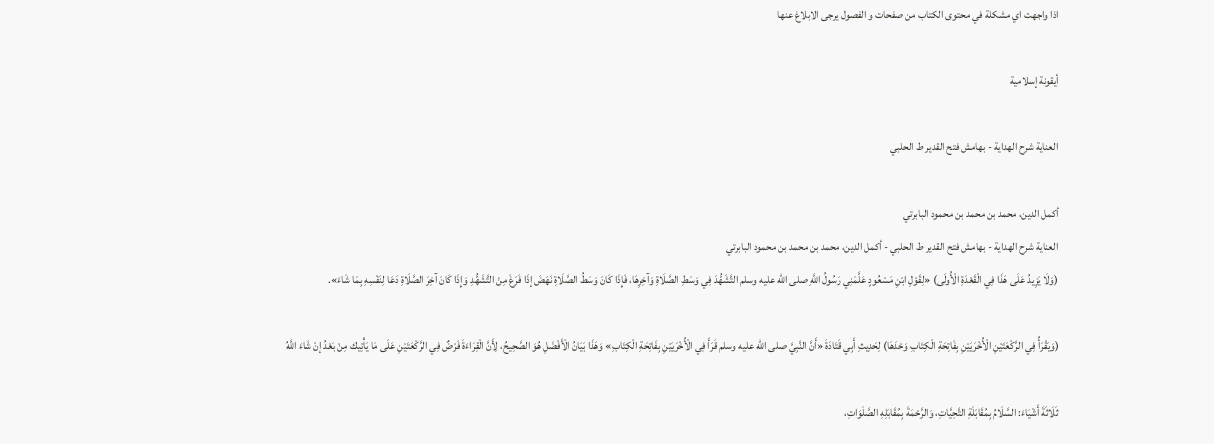اذا واجهت اي مشكلة في محتوى الكتاب من صفحات و الفصول يرجى الابلاغ عنها

أيقونة إسلامية

العناية شرح الهداية - بهامش فتح القدير ط الحلبي

أكمل الدين، محمد بن محمد بن محمود البابرتي
العناية شرح الهداية - بهامش فتح القدير ط الحلبي - أكمل الدين، محمد بن محمد بن محمود البابرتي
(وَلَا يَزِيدُ عَلَى هَذَا فِي الْقَعْدَةِ الْأُولَى) «لِقَوْلِ ابْنِ مَسْعُودٍ عَلَّمَنِي رَسُولُ اللَّهِ صلى الله عليه وسلم التَّشَهُّدَ فِي وَسَطِ الصَّلَاةِ وَآخِرِهَا، فَإِذَا كَانَ وَسَطُ الصَّلَاةِ نَهَضَ إذَا فَرَغَ مِنْ التَّشَهُّدِ وَإِذَا كَانَ آخِرَ الصَّلَاةِ دَعَا لِنَفْسِهِ بِمَا شَاءَ».

(وَيَقْرَأُ فِي الرَّكْعَتَيْنِ الْأُخْرَيَيْنِ بِفَاتِحَةِ الْكِتَابِ وَحْدَهَا) لِحَدِيثِ أَبِي قَتَادَةَ «أَنَّ النَّبِيَّ صلى الله عليه وسلم قَرَأَ فِي الْأُخْرَيَيْنِ بِفَاتِحَةِ الْكِتَابِ» وَهَذَا بَيَانُ الْأَفْضَلِ هُوَ الصَّحِيحُ، لِأَنَّ الْقِرَاءَةَ فَرْضٌ فِي الرَّكْعَتَيْنِ عَلَى مَا يَأْتِيك مِنْ بَعْدُ إنْ شَاءَ اللَّهُ

ثَلَاثَةَ أَشْيَاءَ: السَّلَامُ بِمُقَابَلَةِ التَّحِيَّاتِ، وَالرَّحْمَةَ بِمُقَابَلِهِ الصَّلَوَاتِ،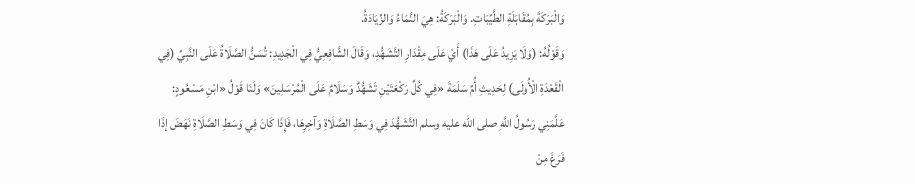وَالْبَرَكَةَ بِمُقَابَلَةِ الطَّيِّبَاتِ. وَالْبَرَكَةُ: هِيَ النَّمَاءُ وَالزِّيَادَةُ.
وَقَوْلُهُ: (وَلَا يَزِيدُ عَلَى هَذَا) أَيْ عَلَى مِقْدَارِ التَّشَهُّدِ، وَقَالَ الشَّافِعِيُّ فِي الْجَدِيدِ: تُسَنُّ الصَّلَاةُ عَلَى النَّبِيِّ (فِي الْقَعْدَةِ الْأُولَى) لِحَدِيثِ أُمِّ سَلَمَةَ «فِي كُلِّ رَكْعَتَيْنِ تَشَهُّدٌ وَسَلَامٌ عَلَى الْمُرْسَلِينَ» وَلَنَا قَوْلُ «ابْنِ مَسْعُودٍ: عَلَّمَنِي رَسُولُ اللَّهِ صلى الله عليه وسلم التَّشَهُّدَ فِي وَسَطِ الصَّلَاةِ وَآخِرِهَا، فَإِذَا كَانَ فِي وَسَطِ الصَّلَاةِ نَهَضَ إذَا فَرَغَ مِنْ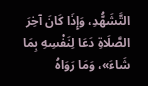التَّشَهُّدِ، وَإِذَا كَانَ آخِرَ الصَّلَاةِ دَعَا لِنَفْسِهِ بِمَا شَاءَ»، وَمَا رَوَاهُ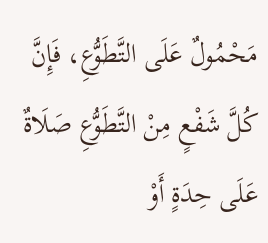مَحْمُولٌ عَلَى التَّطَوُّعِ، فَإِنَّ كُلَّ شَفْعٍ مِنْ التَّطَوُّعِ صَلَاةٌ عَلَى حِدَةٍ أَوْ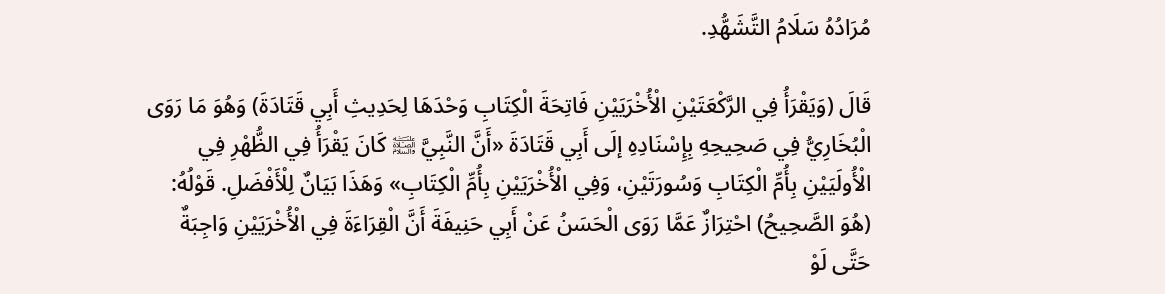مُرَادُهُ سَلَامُ التَّشَهُّدِ.

قَالَ (وَيَقْرَأُ فِي الرَّكْعَتَيْنِ الْأُخْرَيَيْنِ فَاتِحَةَ الْكِتَابِ وَحْدَهَا لِحَدِيثِ أَبِي قَتَادَةَ) وَهُوَ مَا رَوَى الْبُخَارِيُّ فِي صَحِيحِهِ بِإِسْنَادِهِ إلَى أَبِي قَتَادَةَ «أَنَّ النَّبِيَّ ﵊ كَانَ يَقْرَأُ فِي الظُّهْرِ فِي الْأُولَيَيْنِ بِأُمِّ الْكِتَابِ وَسُورَتَيْنِ، وَفِي الْأُخْرَيَيْنِ بِأُمِّ الْكِتَابِ» وَهَذَا بَيَانٌ لِلْأَفْضَلِ. قَوْلُهُ: (هُوَ الصَّحِيحُ) احْتِرَازٌ عَمَّا رَوَى الْحَسَنُ عَنْ أَبِي حَنِيفَةَ أَنَّ الْقِرَاءَةَ فِي الْأُخْرَيَيْنِ وَاجِبَةٌ حَتَّى لَوْ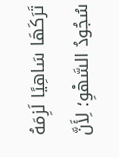تَرَكَهَا سَاهِيًا لَزِمَهُ سُجُودُ السَّهْوِ؛ لِأَنَّ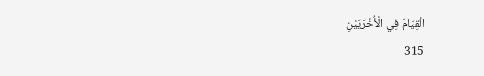الْقِيَامَ فِي الْأُخْرَيَيْنِ
315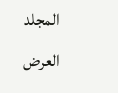المجلد
العرض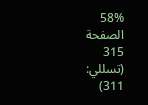58%
الصفحة
315
(تسللي: 311)